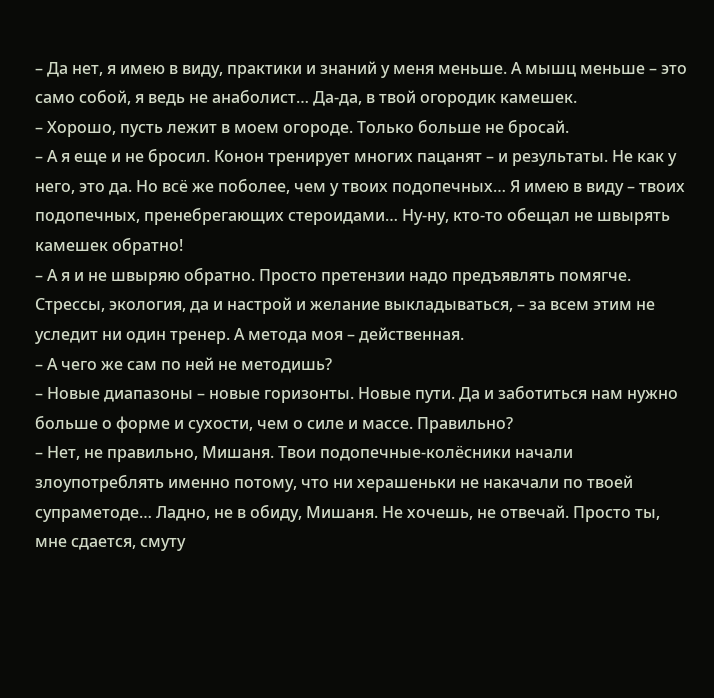– Да нет, я имею в виду, практики и знаний у меня меньше. А мышц меньше – это само собой, я ведь не анаболист… Да-да, в твой огородик камешек.
– Хорошо, пусть лежит в моем огороде. Только больше не бросай.
– А я еще и не бросил. Конон тренирует многих пацанят – и результаты. Не как у него, это да. Но всё же поболее, чем у твоих подопечных… Я имею в виду – твоих подопечных, пренебрегающих стероидами… Ну-ну, кто-то обещал не швырять камешек обратно!
– А я и не швыряю обратно. Просто претензии надо предъявлять помягче. Стрессы, экология, да и настрой и желание выкладываться, – за всем этим не уследит ни один тренер. А метода моя – действенная.
– А чего же сам по ней не методишь?
– Новые диапазоны – новые горизонты. Новые пути. Да и заботиться нам нужно больше о форме и сухости, чем о силе и массе. Правильно?
– Нет, не правильно, Мишаня. Твои подопечные-колёсники начали злоупотреблять именно потому, что ни херашеньки не накачали по твоей супраметоде… Ладно, не в обиду, Мишаня. Не хочешь, не отвечай. Просто ты, мне сдается, смуту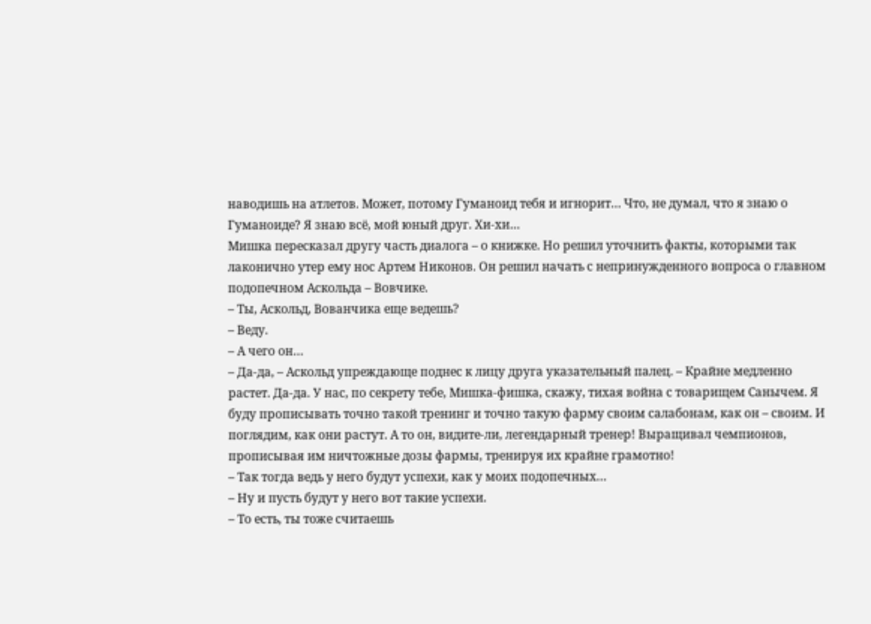наводишь на атлетов. Может, потому Гуманоид тебя и игнорит… Что, не думал, что я знаю о Гуманоиде? Я знаю всё, мой юный друг. Хи-хи…
Мишка пересказал другу часть диалога – о книжке. Но решил уточнить факты, которыми так лаконично утер ему нос Артем Никонов. Он решил начать с непринужденного вопроса о главном подопечном Аскольда – Вовчике.
– Ты, Аскольд, Вованчика еще ведешь?
– Веду.
– А чего он…
– Да-да, – Аскольд упреждающе поднес к лицу друга указательный палец. – Крайне медленно растет. Да-да. У нас, по секрету тебе, Мишка-фишка, скажу, тихая война с товарищем Санычем. Я буду прописывать точно такой тренинг и точно такую фарму своим салабонам, как он – своим. И поглядим, как они растут. А то он, видите-ли, легендарный тренер! Выращивал чемпионов, прописывая им ничтожные дозы фармы, тренируя их крайне грамотно!
– Так тогда ведь у него будут успехи, как у моих подопечных…
– Ну и пусть будут у него вот такие успехи.
– То есть, ты тоже считаешь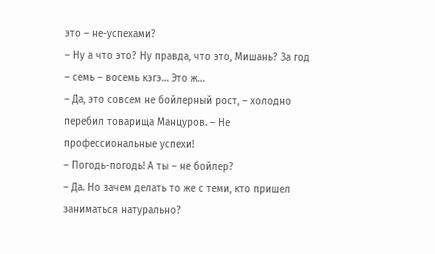это – не-успехами?
– Ну а что это? Ну правда, что это, Мишань? За год – семь – восемь кэгэ… Это ж…
– Да, это совсем не бойлерный рост, – холодно перебил товарища Манцуров. – Не профессиональные успехи!
– Погодь-погодь! А ты – не бойлер?
– Да. Но зачем делать то же с теми, кто пришел заниматься натурально?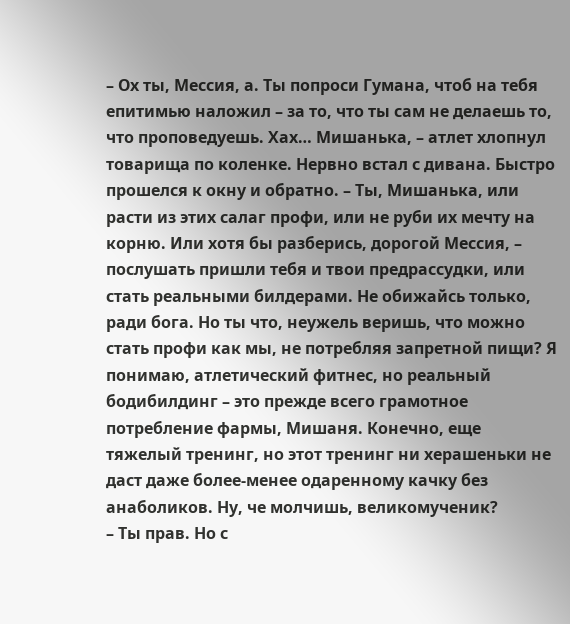– Ох ты, Мессия, а. Ты попроси Гумана, чтоб на тебя епитимью наложил – за то, что ты сам не делаешь то, что проповедуешь. Хах… Мишанька, – атлет хлопнул товарища по коленке. Нервно встал с дивана. Быстро прошелся к окну и обратно. – Ты, Мишанька, или расти из этих салаг профи, или не руби их мечту на корню. Или хотя бы разберись, дорогой Мессия, – послушать пришли тебя и твои предрассудки, или стать реальными билдерами. Не обижайсь только, ради бога. Но ты что, неужель веришь, что можно стать профи как мы, не потребляя запретной пищи? Я понимаю, атлетический фитнес, но реальный бодибилдинг – это прежде всего грамотное потребление фармы, Мишаня. Конечно, еще тяжелый тренинг, но этот тренинг ни херашеньки не даст даже более-менее одаренному качку без анаболиков. Ну, че молчишь, великомученик?
– Ты прав. Но с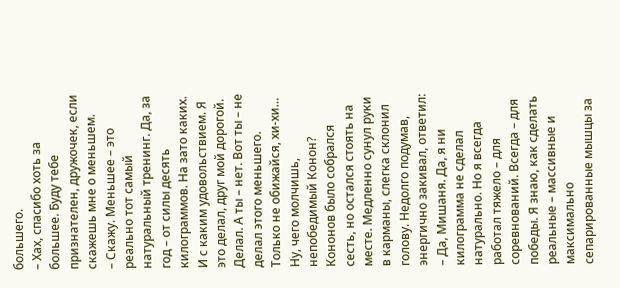большего.
– Хах, спасибо хоть за большее. Буду тебе признателен, дружочек, если скажешь мне о меньшем.
– Скажу. Меньшее – это реально тот самый натуральный тренинг. Да, за год – от силы десять килограммов. На зато каких. И с каким удовольствием. Я это делал, друг мой дорогой. Делал. А ты – нет. Вот ты – не делал этого меньшего. Только не обижайся, хи-хи… Ну, чего молчишь, непобедимый Конон?
Кононов было собрался сесть, но остался стоять на месте. Медленно сунул руки в карманы, слегка склонил голову. Недолго подумав, энергично закивал, ответил: – Да, Мишаня. Да, я ни килограмма не сделал натурально. Но я всегда работал тяжело – для соревнований. Всегда – для победы. Я знаю, как сделать реальные – массивные и максимально сепарированные мышцы за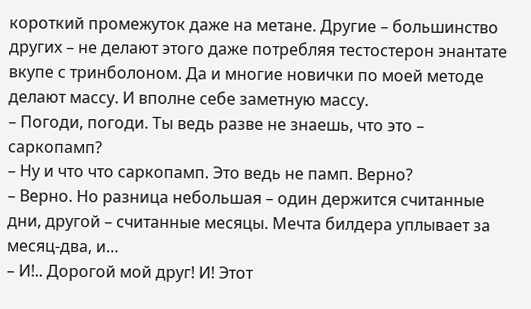короткий промежуток даже на метане. Другие – большинство других – не делают этого даже потребляя тестостерон энантате вкупе с тринболоном. Да и многие новички по моей методе делают массу. И вполне себе заметную массу.
– Погоди, погоди. Ты ведь разве не знаешь, что это – саркопамп?
– Ну и что что саркопамп. Это ведь не памп. Верно?
– Верно. Но разница небольшая – один держится считанные дни, другой – считанные месяцы. Мечта билдера уплывает за месяц-два, и…
– И!.. Дорогой мой друг! И! Этот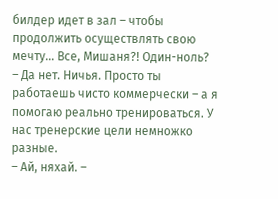билдер идет в зал – чтобы продолжить осуществлять свою мечту… Все, Мишаня?! Один-ноль?
– Да нет. Ничья. Просто ты работаешь чисто коммерчески – а я помогаю реально тренироваться. У нас тренерские цели немножко разные.
– Ай, няхай. –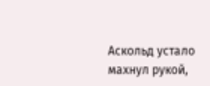Аскольд устало махнул рукой,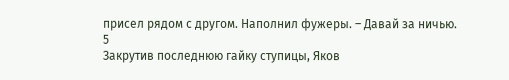присел рядом с другом. Наполнил фужеры. – Давай за ничью.
5
Закрутив последнюю гайку ступицы, Яков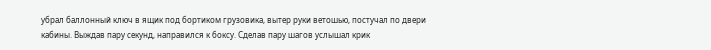убрал баллонный ключ в ящик под бортиком грузовика, вытер руки ветошью, постучал по двери кабины. Выждав пару секунд, направился к боксу. Сделав пару шагов услышал крик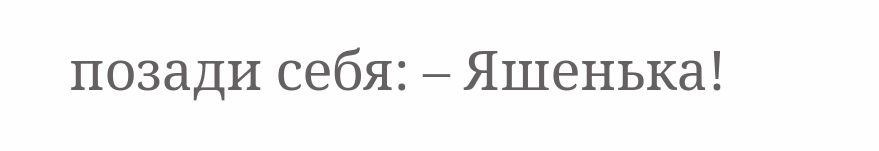позади себя: – Яшенька!